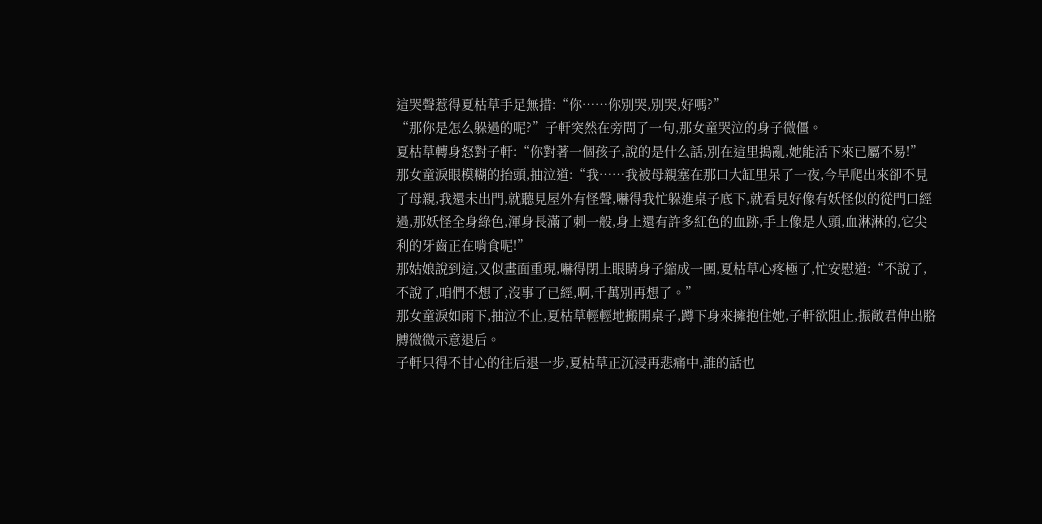這哭聲惹得夏枯草手足無措:“你……你別哭,別哭,好嗎?”
“那你是怎么躲過的呢?”子軒突然在旁問了一句,那女童哭泣的身子微僵。
夏枯草轉身怒對子軒:“你對著一個孩子,說的是什么話,別在這里搗亂,她能活下來已屬不易!”
那女童淚眼模糊的抬頭,抽泣道:“我……我被母親塞在那口大缸里呆了一夜,今早爬出來卻不見了母親,我還未出門,就聽見屋外有怪聲,嚇得我忙躲進桌子底下,就看見好像有妖怪似的從門口經過,那妖怪全身綠色,渾身長滿了刺一般,身上還有許多紅色的血跡,手上像是人頭,血淋淋的,它尖利的牙齒正在啃食呢!”
那姑娘說到這,又似畫面重現,嚇得閉上眼睛身子縮成一團,夏枯草心疼極了,忙安慰道:“不說了,不說了,咱們不想了,沒事了已經,啊,千萬別再想了。”
那女童淚如雨下,抽泣不止,夏枯草輕輕地搬開桌子,蹲下身來擁抱住她,子軒欲阻止,振敞君伸出胳膊微微示意退后。
子軒只得不甘心的往后退一步,夏枯草正沉浸再悲痛中,誰的話也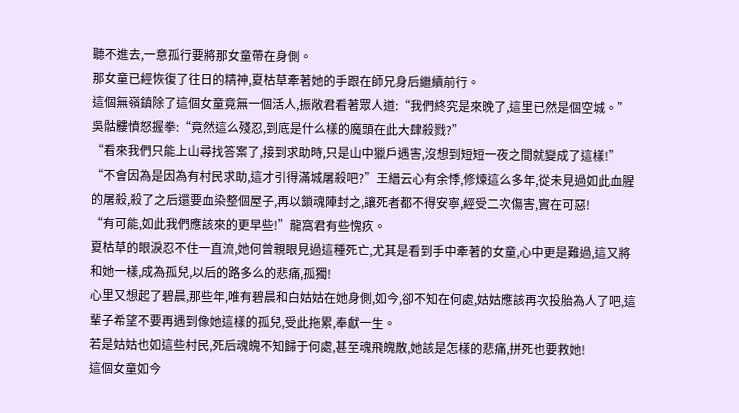聽不進去,一意孤行要將那女童帶在身側。
那女童已經恢復了往日的精神,夏枯草牽著她的手跟在師兄身后繼續前行。
這個無嶺鎮除了這個女童竟無一個活人,振敞君看著眾人道:“我們終究是來晚了,這里已然是個空城。”
吳骷髏憤怒握拳:“竟然這么殘忍,到底是什么樣的魔頭在此大肆殺戮?”
“看來我們只能上山尋找答案了,接到求助時,只是山中獵戶遇害,沒想到短短一夜之間就變成了這樣!”
“不會因為是因為有村民求助,這才引得滿城屠殺吧?”王縉云心有余悸,修煉這么多年,從未見過如此血腥的屠殺,殺了之后還要血染整個屋子,再以鎖魂陣封之,讓死者都不得安寧,經受二次傷害,實在可惡!
“有可能,如此我們應該來的更早些!”龍窩君有些愧疚。
夏枯草的眼淚忍不住一直流,她何曾親眼見過這種死亡,尤其是看到手中牽著的女童,心中更是難過,這又將和她一樣,成為孤兒,以后的路多么的悲痛,孤獨!
心里又想起了碧晨,那些年,唯有碧晨和白姑姑在她身側,如今,卻不知在何處,姑姑應該再次投胎為人了吧,這輩子希望不要再遇到像她這樣的孤兒,受此拖累,奉獻一生。
若是姑姑也如這些村民,死后魂魄不知歸于何處,甚至魂飛魄散,她該是怎樣的悲痛,拼死也要救她!
這個女童如今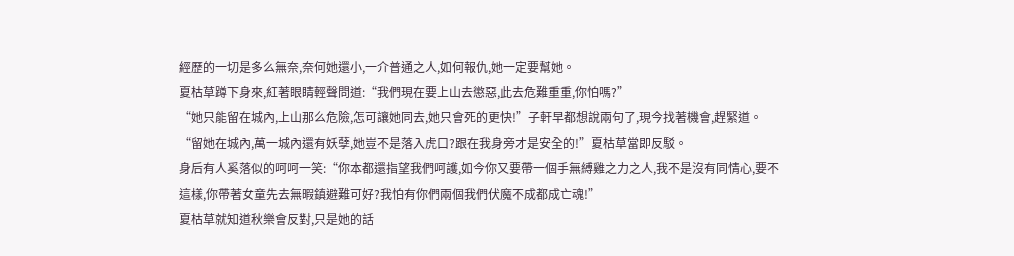經歷的一切是多么無奈,奈何她還小,一介普通之人,如何報仇,她一定要幫她。
夏枯草蹲下身來,紅著眼睛輕聲問道:“我們現在要上山去懲惡,此去危難重重,你怕嗎?”
“她只能留在城內,上山那么危險,怎可讓她同去,她只會死的更快!”子軒早都想說兩句了,現今找著機會,趕緊道。
“留她在城內,萬一城內還有妖孽,她豈不是落入虎口?跟在我身旁才是安全的!”夏枯草當即反駁。
身后有人奚落似的呵呵一笑:“你本都還指望我們呵護,如今你又要帶一個手無縛雞之力之人,我不是沒有同情心,要不這樣,你帶著女童先去無暇鎮避難可好?我怕有你們兩個我們伏魔不成都成亡魂!”
夏枯草就知道秋樂會反對,只是她的話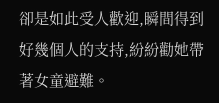卻是如此受人歡迎,瞬間得到好幾個人的支持,紛紛勸她帶著女童避難。